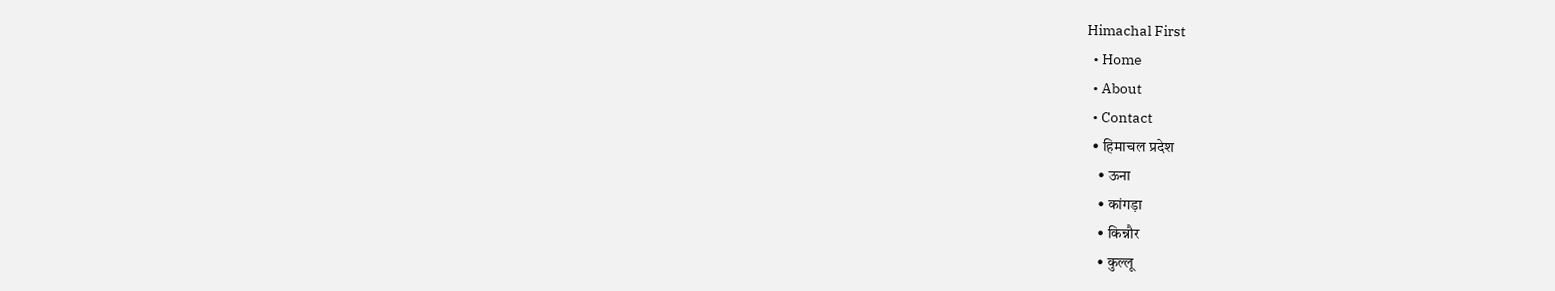Himachal First
  • Home
  • About
  • Contact
  • हिमाचल प्रदेश
    • ऊना
    • कांगड़ा
    • किन्नौर
    • कुल्लू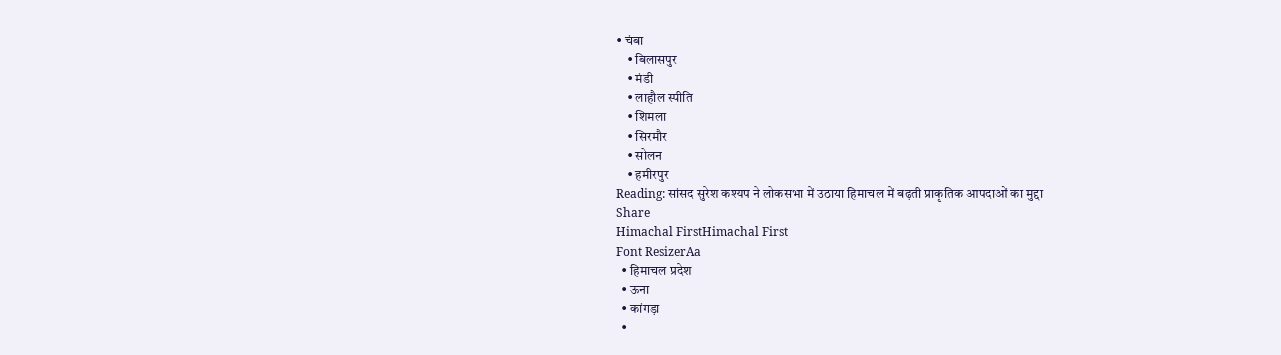• चंबा
    • बिलासपुर
    • मंडी
    • लाहौल स्पीति
    • शिमला
    • सिरमौर
    • सोलन
    • हमीरपुर
Reading: सांसद सुरेश कश्यप ने लोकसभा में उठाया हिमाचल में बढ़ती प्राकृतिक आपदाओं का मुद्दा
Share
Himachal FirstHimachal First
Font ResizerAa
  • हिमाचल प्रदेश
  • ऊना
  • कांगड़ा
  •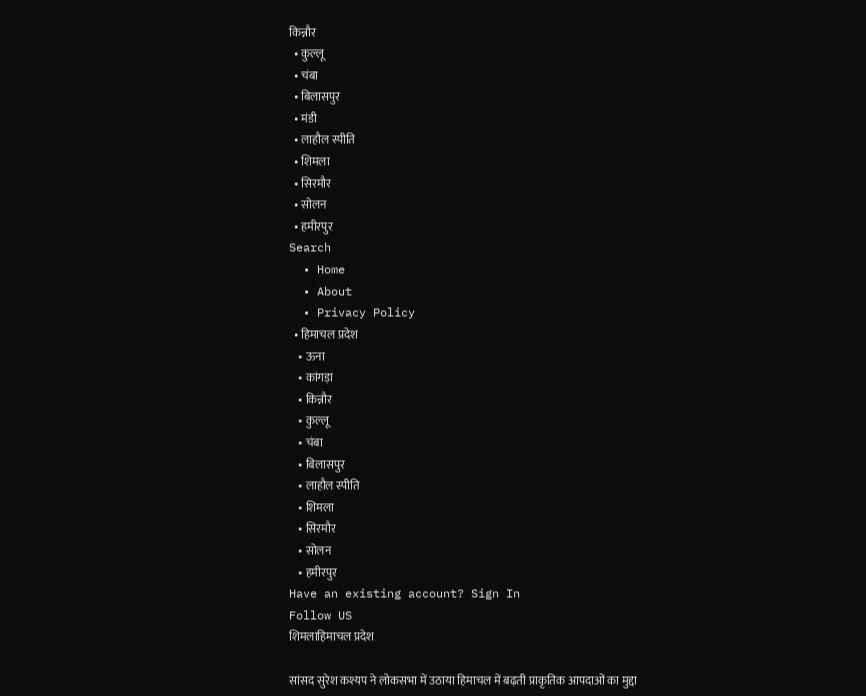किन्नौर
  • कुल्लू
  • चंबा
  • बिलासपुर
  • मंडी
  • लाहौल स्पीति
  • शिमला
  • सिरमौर
  • सोलन
  • हमीरपुर
Search
  • Home
  • About
  • Privacy Policy
  • हिमाचल प्रदेश
    • ऊना
    • कांगड़ा
    • किन्नौर
    • कुल्लू
    • चंबा
    • बिलासपुर
    • लाहौल स्पीति
    • शिमला
    • सिरमौर
    • सोलन
    • हमीरपुर
Have an existing account? Sign In
Follow US
शिमलाहिमाचल प्रदेश

सांसद सुरेश कश्यप ने लोकसभा में उठाया हिमाचल में बढ़ती प्राकृतिक आपदाओं का मुद्दा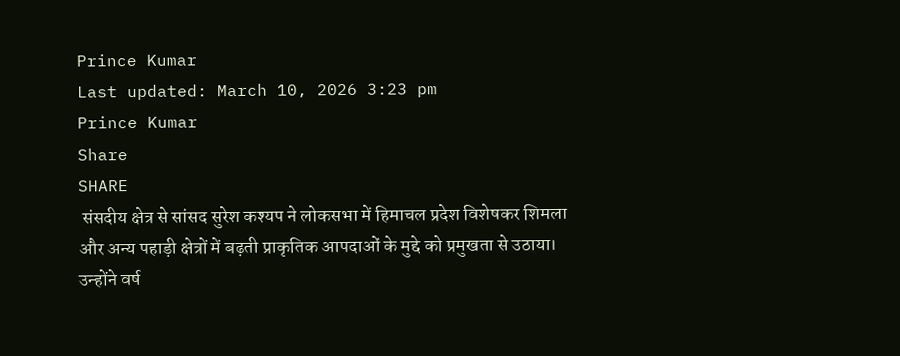Prince Kumar
Last updated: March 10, 2026 3:23 pm
Prince Kumar
Share
SHARE
 संसदीय क्षेत्र से सांसद सुरेश कश्यप ने लोकसभा में हिमाचल प्रदेश विशेषकर शिमला और अन्य पहाड़ी क्षेत्रों में बढ़ती प्राकृतिक आपदाओं के मुद्दे को प्रमुखता से उठाया। उन्होंने वर्ष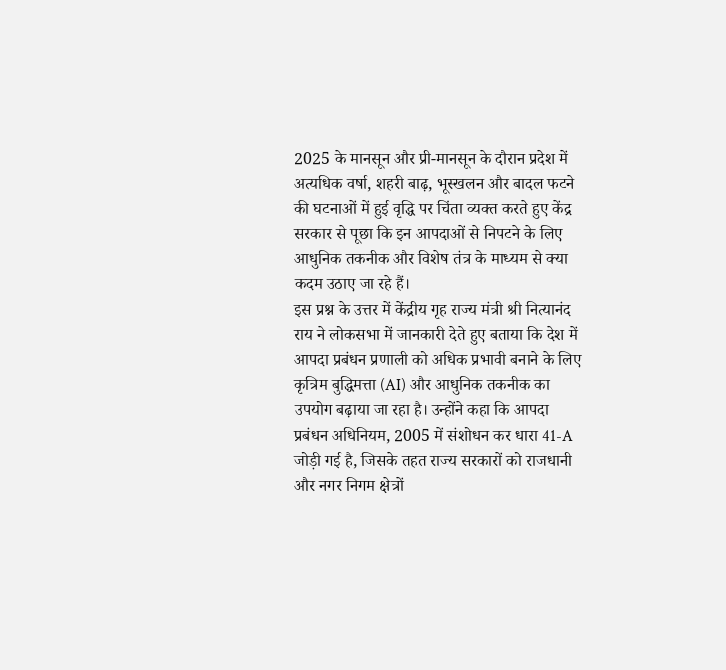2025 के मानसून और प्री-मानसून के दौरान प्रदेश में अत्यधिक वर्षा, शहरी बाढ़, भूस्खलन और बादल फटने की घटनाओं में हुई वृद्धि पर चिंता व्यक्त करते हुए केंद्र सरकार से पूछा कि इन आपदाओं से निपटने के लिए आधुनिक तकनीक और विशेष तंत्र के माध्यम से क्या कदम उठाए जा रहे हैं।
इस प्रश्न के उत्तर में केंद्रीय गृह राज्य मंत्री श्री नित्यानंद राय ने लोकसभा में जानकारी देते हुए बताया कि देश में आपदा प्रबंधन प्रणाली को अधिक प्रभावी बनाने के लिए कृत्रिम बुद्धिमत्ता (AI) और आधुनिक तकनीक का उपयोग बढ़ाया जा रहा है। उन्होंने कहा कि आपदा प्रबंधन अधिनियम, 2005 में संशोधन कर धारा 41-A जोड़ी गई है, जिसके तहत राज्य सरकारों को राजधानी और नगर निगम क्षेत्रों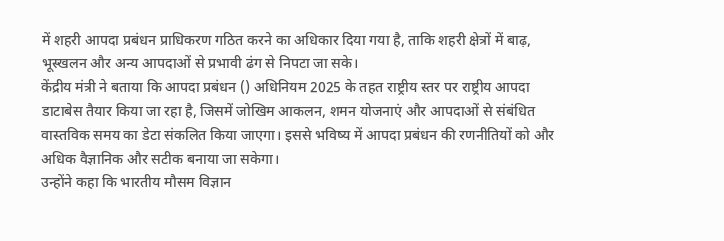में शहरी आपदा प्रबंधन प्राधिकरण गठित करने का अधिकार दिया गया है, ताकि शहरी क्षेत्रों में बाढ़, भूस्खलन और अन्य आपदाओं से प्रभावी ढंग से निपटा जा सके।
केंद्रीय मंत्री ने बताया कि आपदा प्रबंधन () अधिनियम 2025 के तहत राष्ट्रीय स्तर पर राष्ट्रीय आपदा डाटाबेस तैयार किया जा रहा है, जिसमें जोखिम आकलन, शमन योजनाएं और आपदाओं से संबंधित वास्तविक समय का डेटा संकलित किया जाएगा। इससे भविष्य में आपदा प्रबंधन की रणनीतियों को और अधिक वैज्ञानिक और सटीक बनाया जा सकेगा।
उन्होंने कहा कि भारतीय मौसम विज्ञान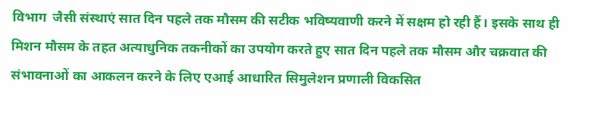विभाग  जैसी संस्थाएं सात दिन पहले तक मौसम की सटीक भविष्यवाणी करने में सक्षम हो रही हैं। इसके साथ ही मिशन मौसम के तहत अत्याधुनिक तकनीकों का उपयोग करते हुए सात दिन पहले तक मौसम और चक्रवात की संभावनाओं का आकलन करने के लिए एआई आधारित सिमुलेशन प्रणाली विकसित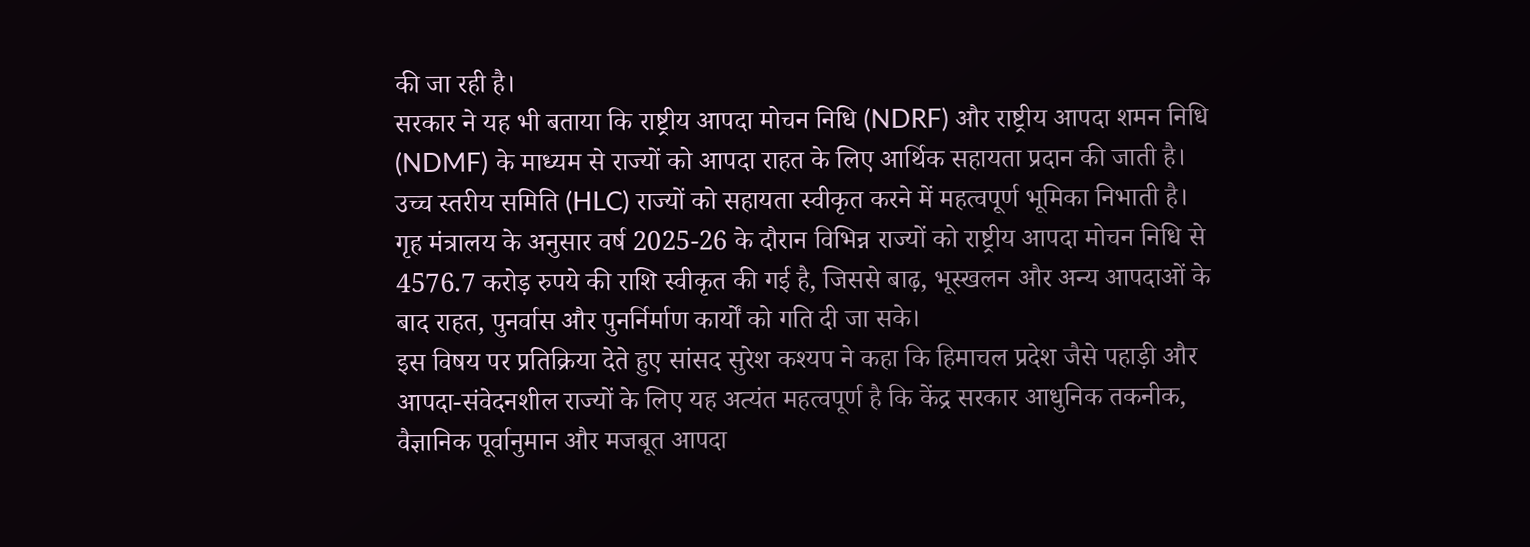की जा रही है।
सरकार ने यह भी बताया कि राष्ट्रीय आपदा मोचन निधि (NDRF) और राष्ट्रीय आपदा शमन निधि (NDMF) के माध्यम से राज्यों को आपदा राहत के लिए आर्थिक सहायता प्रदान की जाती है। उच्च स्तरीय समिति (HLC) राज्यों को सहायता स्वीकृत करने में महत्वपूर्ण भूमिका निभाती है।
गृह मंत्रालय के अनुसार वर्ष 2025-26 के दौरान विभिन्न राज्यों को राष्ट्रीय आपदा मोचन निधि से 4576.7 करोड़ रुपये की राशि स्वीकृत की गई है, जिससे बाढ़, भूस्खलन और अन्य आपदाओं के बाद राहत, पुनर्वास और पुनर्निर्माण कार्यों को गति दी जा सके।
इस विषय पर प्रतिक्रिया देते हुए सांसद सुरेश कश्यप ने कहा कि हिमाचल प्रदेश जैसे पहाड़ी और आपदा-संवेदनशील राज्यों के लिए यह अत्यंत महत्वपूर्ण है कि केंद्र सरकार आधुनिक तकनीक, वैज्ञानिक पूर्वानुमान और मजबूत आपदा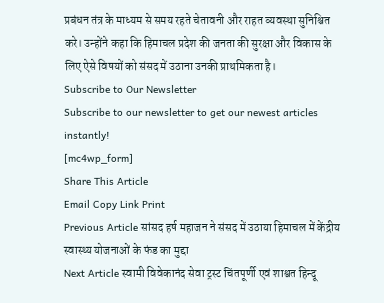प्रबंधन तंत्र के माध्यम से समय रहते चेतावनी और राहत व्यवस्था सुनिश्चित करे। उन्होंने कहा कि हिमाचल प्रदेश की जनता की सुरक्षा और विकास के लिए ऐसे विषयों को संसद में उठाना उनकी प्राथमिकता है।
Subscribe to Our Newsletter
Subscribe to our newsletter to get our newest articles instantly!
[mc4wp_form]
Share This Article
Email Copy Link Print
Previous Article सांसद हर्ष महाजन ने संसद में उठाया हिमाचल में केंद्रीय स्वास्थ्य योजनाओं के फंड का मुद्दा
Next Article स्वामी विवेकानंद सेवा ट्रस्ट चिंतपूर्णी एवं शाश्वत हिन्दू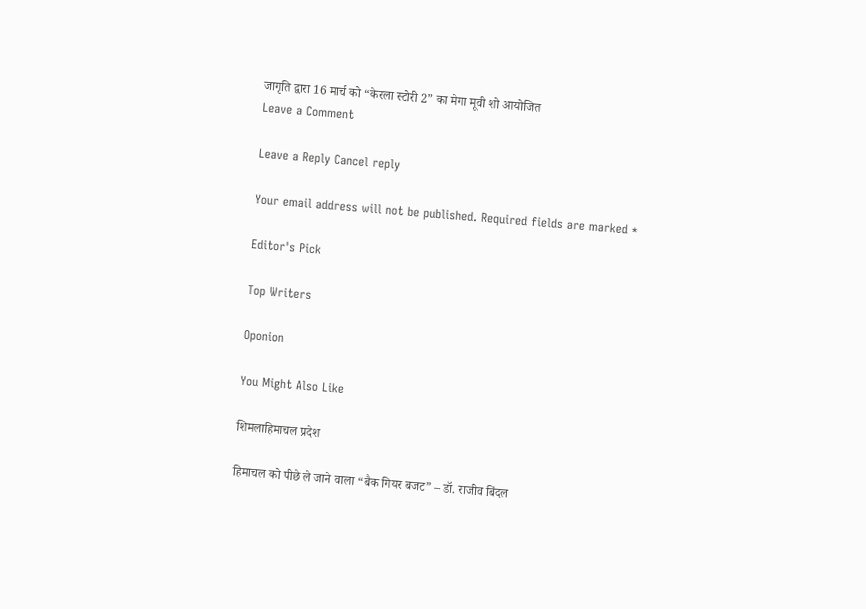जागृति द्वारा 16 मार्च को “केरला स्टोरी 2” का मेगा मूवी शो आयोजित
Leave a Comment

Leave a Reply Cancel reply

Your email address will not be published. Required fields are marked *

Editor's Pick

Top Writers

Oponion

You Might Also Like

शिमलाहिमाचल प्रदेश

हिमाचल को पीछे ले जाने वाला “बैक गियर बजट” – डॉ. राजीव बिंदल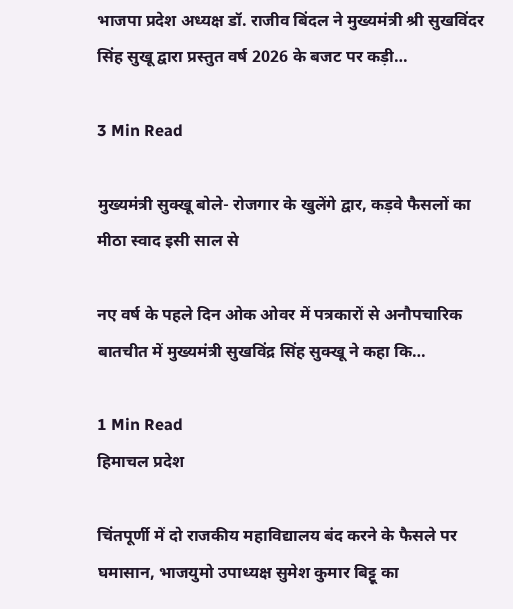भाजपा प्रदेश अध्यक्ष डॉ. राजीव बिंदल ने मुख्यमंत्री श्री सुखविंदर सिंह सुखू द्वारा प्रस्तुत वर्ष 2026 के बजट पर कड़ी…

3 Min Read

मुख्यमंत्री सुक्खू बोले- रोजगार के खुलेंगे द्वार, कड़वे फैसलों का मीठा स्वाद इसी साल से

नए वर्ष के पहले दिन ओक ओवर में पत्रकारों से अनौपचारिक बातचीत में मुख्यमंत्री सुखविंद्र सिंह सुक्खू ने कहा कि…

1 Min Read
हिमाचल प्रदेश

चिंतपूर्णी में दो राजकीय महाविद्यालय बंद करने के फैसले पर घमासान, भाजयुमो उपाध्यक्ष सुमेश कुमार बिट्टू का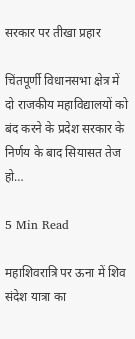सरकार पर तीखा प्रहार

चिंतपूर्णी विधानसभा क्षेत्र में दो राजकीय महाविद्यालयों को बंद करने के प्रदेश सरकार के निर्णय के बाद सियासत तेज हो…

5 Min Read

महाशिवरात्रि पर ऊना में शिव संदेश यात्रा का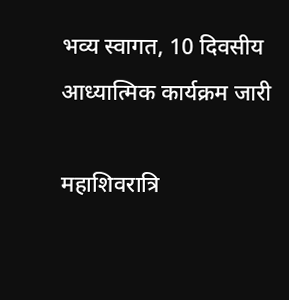भव्य स्वागत, 10 दिवसीय आध्यात्मिक कार्यक्रम जारी

महाशिवरात्रि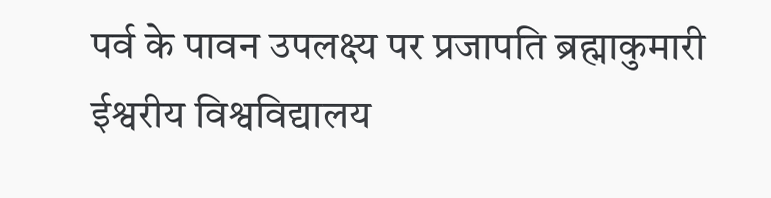पर्व के पावन उपलक्ष्य पर प्रजापति ब्रह्माकुमारी ईश्वरीय विश्वविद्यालय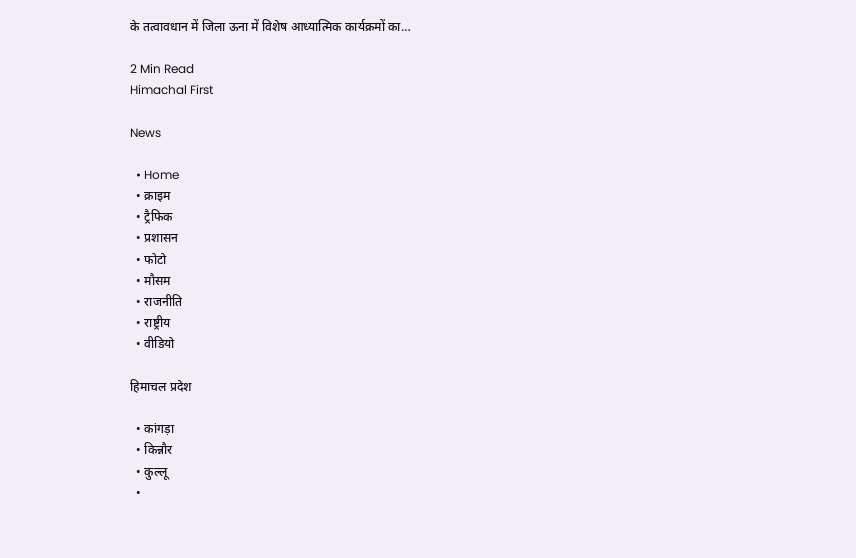के तत्वावधान में जिला ऊना में विशेष आध्यात्मिक कार्यक्रमों का…

2 Min Read
Himachal First

News

  • Home
  • क्राइम
  • ट्रैफिक
  • प्रशासन
  • फोटो
  • मौसम
  • राजनीति
  • राष्ट्रीय
  • वीडियो

हिमाचल प्रदेश

  • कांगड़ा
  • किन्नौर
  • कुल्लू
  •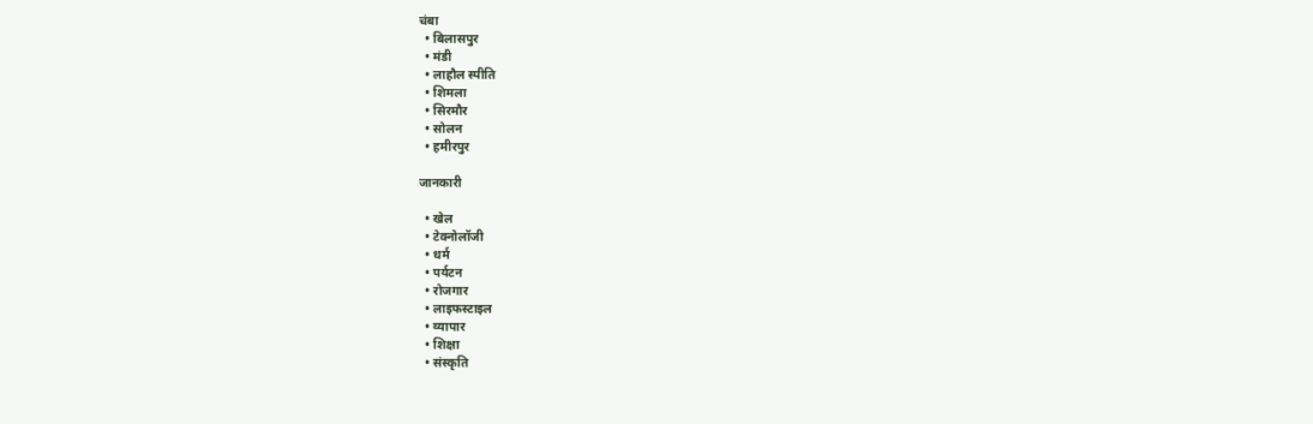चंबा
  • बिलासपुर
  • मंडी
  • लाहौल स्पीति
  • शिमला
  • सिरमौर
  • सोलन
  • हमीरपुर

जानकारी

  • खेल
  • टेक्नोलॉजी
  • धर्म
  • पर्यटन
  • रोजगार
  • लाइफस्टाइल
  • व्यापार
  • शिक्षा
  • संस्कृति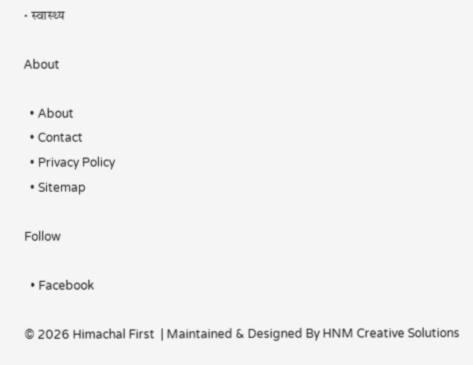• स्वास्थ्य

About

  • About
  • Contact
  • Privacy Policy
  • Sitemap

Follow

  • Facebook

© 2026 Himachal First  | Maintained & Designed By HNM Creative Solutions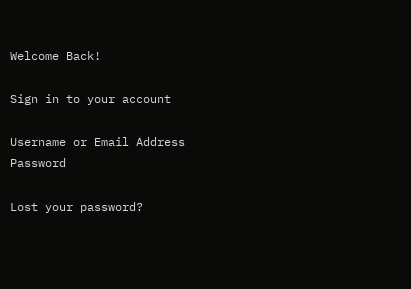Welcome Back!

Sign in to your account

Username or Email Address
Password

Lost your password?